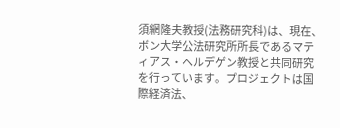須網隆夫教授(法務研究科)は、現在、ボン大学公法研究所所長であるマティアス・ヘルデゲン教授と共同研究を行っています。プロジェクトは国際経済法、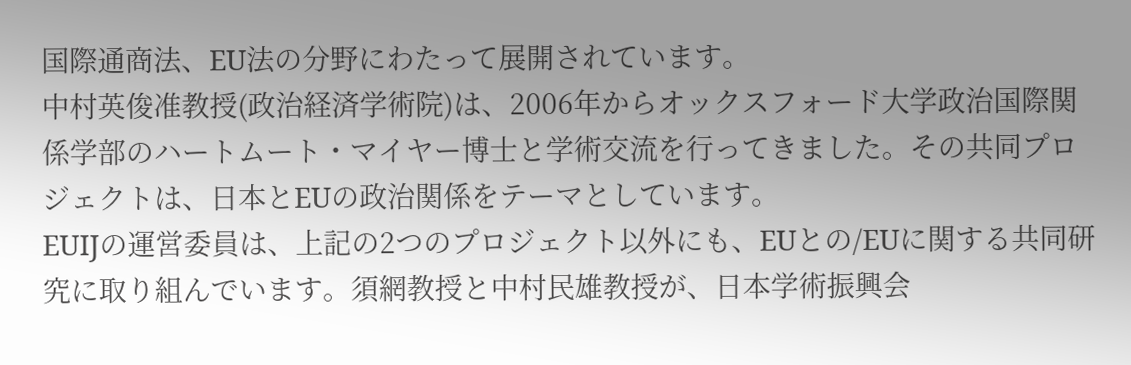国際通商法、EU法の分野にわたって展開されています。
中村英俊准教授(政治経済学術院)は、2006年からオックスフォード大学政治国際関係学部のハートムート・マイヤー博士と学術交流を行ってきました。その共同プロジェクトは、日本とEUの政治関係をテーマとしています。
EUIJの運営委員は、上記の2つのプロジェクト以外にも、EUとの/EUに関する共同研究に取り組んでいます。須網教授と中村民雄教授が、日本学術振興会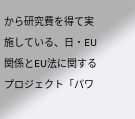から研究費を得て実施している、日・EU関係とEU法に関するプロジェクト「パワ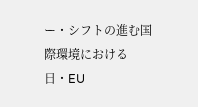ー・シフトの進む国際環境における日・EU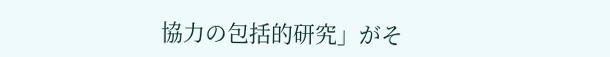協力の包括的研究」がそ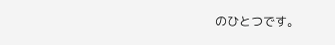のひとつです。